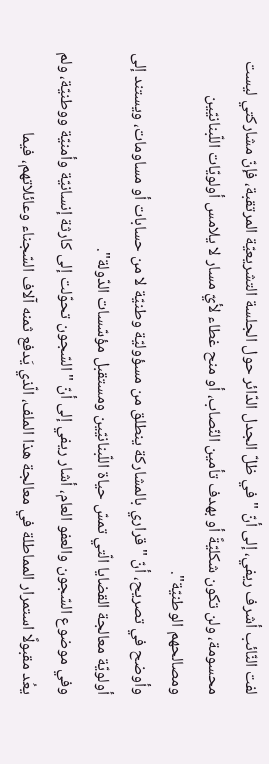لفت النّائب أشرف ريفي، إلى أنّ "في ظلّ الجدل الدّائر حول الجلسة التشريعيّة المرتقبة، فإنّ مشاركتي ليست محسومة، ولن تكون شكليّةً أو بهدف تأمين النّصاب، أو منح غطاء لأيّ مسار لا يلامس أولويّات اللّبنانيّين ومصالحهم الوطنيّة".
وأوضح في تصريح، أنّ "قراري بالمشاركة ينطلق من مسؤوليّة وطنيّة لا من حسابات أو مساومات، ويستند إلى أولويّة معالجة القضايا الّتي تمسّ حياة اللّبنانيّين ومستقبل مؤسّسات الدّولة".
وفي موضوع السّجون والعفو العام، أشار ريفي إلى أنّ "السّجون تحوّلت إلى كارثة إنسانيّة وأمنيّة ووطنيّة، ولم يعُد مقبولًا استمرار المماطلة في معالجة هذا الملف، الّذي يَدفع ثمنه آلاف السّجناء وعائلاتهم، فيما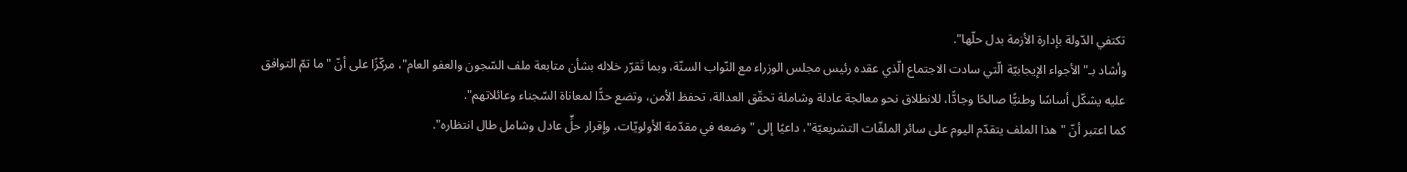تكتفي الدّولة بإدارة الأزمة بدل حلّها".
وأشاد بـ"الأجواء الإيجابيّة الّتي سادت الاجتماع الّذي عقده رئيس مجلس الوزراء مع النّواب السنّة، وبما تَقرّر خلاله بشأن متابعة ملف السّجون والعفو العام"، مركّزًا على أنّ "ما تمّ التوافق عليه يشكّل أساسًا وطنيًّا صالحًا وجادًّا، للانطلاق نحو معالجة عادلة وشاملة تحقّق العدالة، تحفظ الأمن، وتضع حدًّا لمعاناة السّجناء وعائلاتهم".
كما اعتبر أنّ "هذا الملف يتقدّم اليوم على سائر الملفّات التشريعيّة"، داعيًا إلى "وضعه في مقدّمة الأولويّات، وإقرار حلٍّ عادل وشامل طال انتظاره".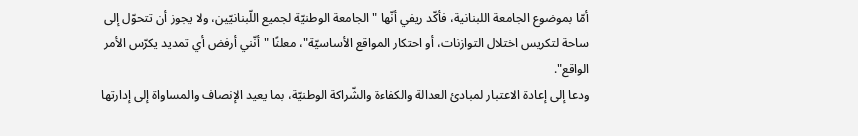أمّا بموضوع الجامعة اللبنانية، فأكّد ريفي أنّها "الجامعة الوطنيّة لجميع اللّبنانيّين، ولا يجوز أن تتحوّل إلى ساحة لتكريس اختلال التوازنات، أو احتكار المواقع الأساسيّة"، معلنًا "أنّني أرفض أي تمديد يكرّس الأمر الواقع".
ودعا إلى إعادة الاعتبار لمبادئ العدالة والكفاءة والشّراكة الوطنيّة، بما يعيد الإنصاف والمساواة إلى إدارتها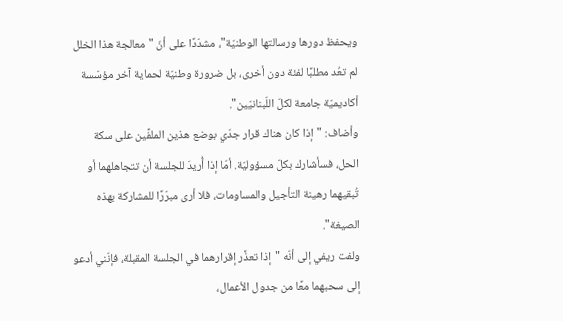ويحفظ دورها ورسالتها الوطنيّة"، مشدّدًا على أنّ "معالجة هذا الخلل لم تعُد مطلبًا لفئة دون أخرى، بل ضرورة وطنيّة لحماية آخر مؤسّسة أكاديميّة جامعة لكلّ اللّبنانيّين".
وأضاف: "إذا كان هناك قرار جدّي بوضع هذين الملفَّين على سكة الحل، فسأشارك بكلّ مسؤوليّة. أمّا إذا أُريدَ للجلسة أن تتجاهلهما أو تُبقيهما رهينة التأجيل والمساومات، فلا أرى مبرّرًا للمشاركة بهذه الصيغة".
ولفت ريفي إلى أنّه "إذا تعذَّر إقرارهما في الجلسة المقبلة، فإنّني أدعو إلى سحبهما معًا من جدول الأعمال،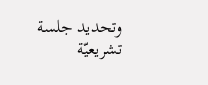وتحديد جلسة تشريعيّة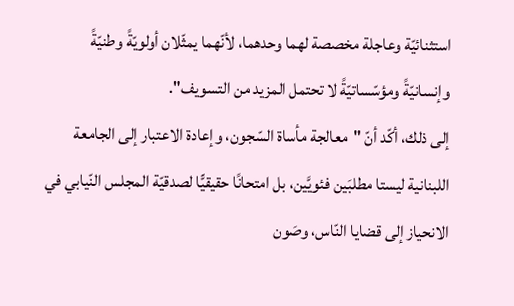استثنائيّة وعاجلة مخصصة لهما وحدهما، لأنّهما يمثّلان أولويّةً وطنيّةً وإنسانيّةً ومؤسّساتيّةً لا تحتمل المزيد من التسويف".
إلى ذلك، أكّد أنّ "معالجة مأساة السّجون، وإعادة الاعتبار إلى الجامعة اللبنانية ليستا مطلبَين فئويَّين، بل امتحانًا حقيقيًّا لصدقيّة المجلس النّيابي في الانحياز إلى قضايا النّاس، وصَون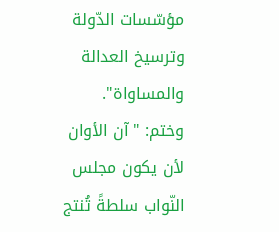مؤسّسات الدّولة وترسيخ العدالة والمساواة".
وختم: "آن الأوان لأن يكون مجلس النّواب سلطةً تُنتج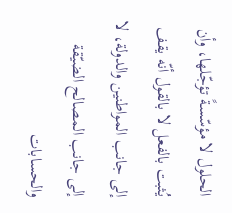الحلول لا مؤسّسةً تؤجّلها، وأن يُثبت بالفعل لا بالقول أنّه يقف إلى جانب المواطنين والدولة، لا إلى جانب المصالح الضيّقة والحسابات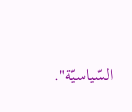السّياسيّة".